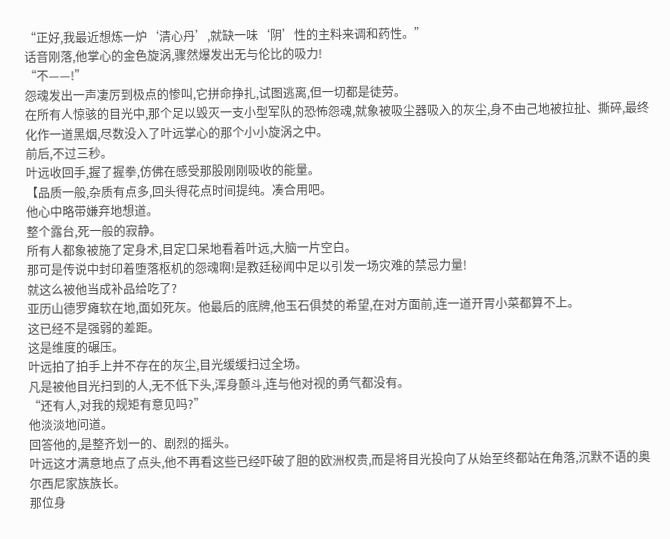“正好,我最近想炼一炉‘清心丹’,就缺一味‘阴’性的主料来调和药性。”
话音刚落,他掌心的金色旋涡,骤然爆发出无与伦比的吸力!
“不——!”
怨魂发出一声凄厉到极点的惨叫,它拼命挣扎,试图逃离,但一切都是徒劳。
在所有人惊骇的目光中,那个足以毁灭一支小型军队的恐怖怨魂,就象被吸尘器吸入的灰尘,身不由己地被拉扯、撕碎,最终化作一道黑烟,尽数没入了叶远掌心的那个小小旋涡之中。
前后,不过三秒。
叶远收回手,握了握拳,仿佛在感受那股刚刚吸收的能量。
【品质一般,杂质有点多,回头得花点时间提纯。凑合用吧。
他心中略带嫌弃地想道。
整个露台,死一般的寂静。
所有人都象被施了定身术,目定口呆地看着叶远,大脑一片空白。
那可是传说中封印着堕落枢机的怨魂啊!是教廷秘闻中足以引发一场灾难的禁忌力量!
就这么被他当成补品给吃了?
亚历山德罗瘫软在地,面如死灰。他最后的底牌,他玉石俱焚的希望,在对方面前,连一道开胃小菜都算不上。
这已经不是强弱的差距。
这是维度的碾压。
叶远拍了拍手上并不存在的灰尘,目光缓缓扫过全场。
凡是被他目光扫到的人,无不低下头,浑身颤斗,连与他对视的勇气都没有。
“还有人,对我的规矩有意见吗?”
他淡淡地问道。
回答他的,是整齐划一的、剧烈的摇头。
叶远这才满意地点了点头,他不再看这些已经吓破了胆的欧洲权贵,而是将目光投向了从始至终都站在角落,沉默不语的奥尔西尼家族族长。
那位身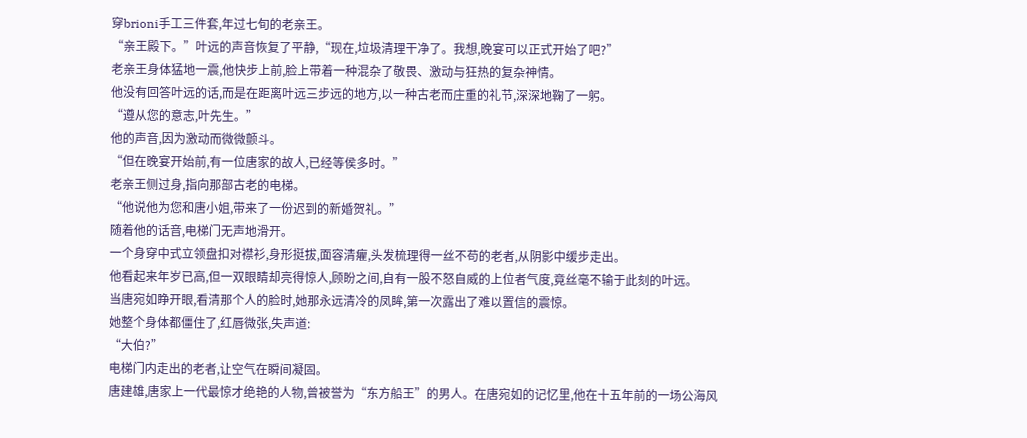穿brioni手工三件套,年过七旬的老亲王。
“亲王殿下。”叶远的声音恢复了平静,“现在,垃圾清理干净了。我想,晚宴可以正式开始了吧?”
老亲王身体猛地一震,他快步上前,脸上带着一种混杂了敬畏、激动与狂热的复杂神情。
他没有回答叶远的话,而是在距离叶远三步远的地方,以一种古老而庄重的礼节,深深地鞠了一躬。
“遵从您的意志,叶先生。”
他的声音,因为激动而微微颤斗。
“但在晚宴开始前,有一位唐家的故人,已经等侯多时。”
老亲王侧过身,指向那部古老的电梯。
“他说他为您和唐小姐,带来了一份迟到的新婚贺礼。”
随着他的话音,电梯门无声地滑开。
一个身穿中式立领盘扣对襟衫,身形挺拔,面容清癯,头发梳理得一丝不苟的老者,从阴影中缓步走出。
他看起来年岁已高,但一双眼睛却亮得惊人,顾盼之间,自有一股不怒自威的上位者气度,竟丝毫不输于此刻的叶远。
当唐宛如睁开眼,看清那个人的脸时,她那永远清冷的凤眸,第一次露出了难以置信的震惊。
她整个身体都僵住了,红唇微张,失声道:
“大伯?”
电梯门内走出的老者,让空气在瞬间凝固。
唐建雄,唐家上一代最惊才绝艳的人物,曾被誉为“东方船王”的男人。在唐宛如的记忆里,他在十五年前的一场公海风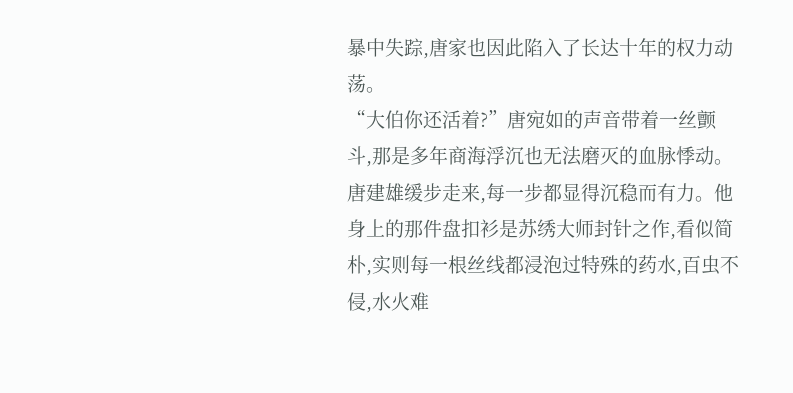暴中失踪,唐家也因此陷入了长达十年的权力动荡。
“大伯你还活着?”唐宛如的声音带着一丝颤斗,那是多年商海浮沉也无法磨灭的血脉悸动。
唐建雄缓步走来,每一步都显得沉稳而有力。他身上的那件盘扣衫是苏绣大师封针之作,看似简朴,实则每一根丝线都浸泡过特殊的药水,百虫不侵,水火难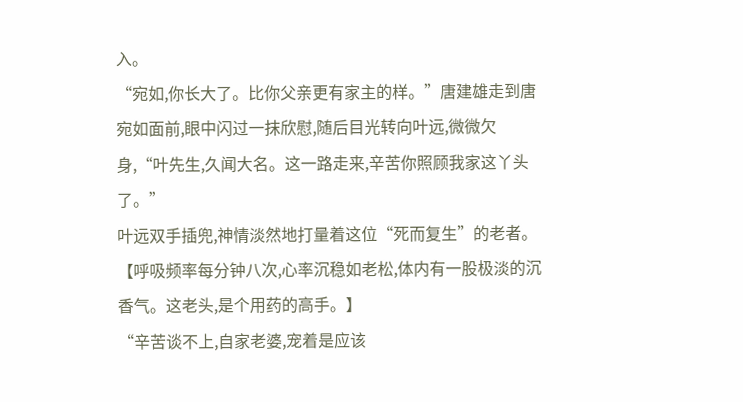入。
“宛如,你长大了。比你父亲更有家主的样。”唐建雄走到唐宛如面前,眼中闪过一抹欣慰,随后目光转向叶远,微微欠身,“叶先生,久闻大名。这一路走来,辛苦你照顾我家这丫头了。”
叶远双手插兜,神情淡然地打量着这位“死而复生”的老者。
【呼吸频率每分钟八次,心率沉稳如老松,体内有一股极淡的沉香气。这老头,是个用药的高手。】
“辛苦谈不上,自家老婆,宠着是应该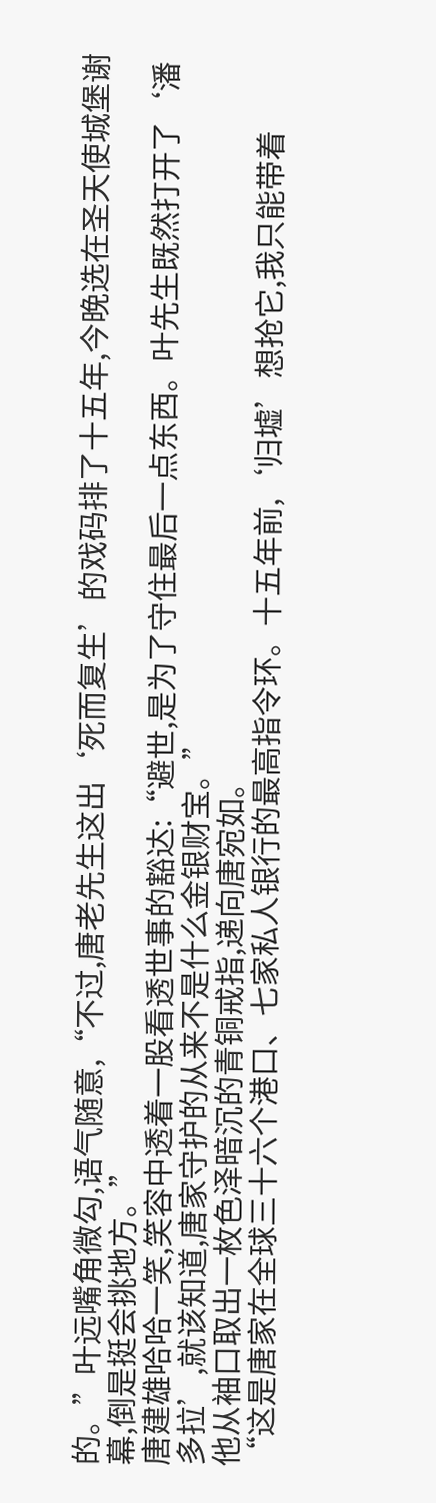的。”叶远嘴角微勾,语气随意,“不过,唐老先生这出‘死而复生’的戏码排了十五年,今晚选在圣天使城堡谢幕,倒是挺会挑地方。”
唐建雄哈哈一笑,笑容中透着一股看透世事的豁达:“避世,是为了守住最后一点东西。叶先生既然打开了‘潘多拉’,就该知道,唐家守护的从来不是什么金银财宝。”
他从袖口取出一枚色泽暗沉的青铜戒指,递向唐宛如。
“这是唐家在全球三十六个港口、七家私人银行的最高指令环。十五年前,‘归墟’想抢它,我只能带着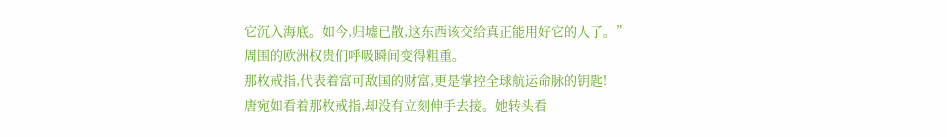它沉入海底。如今,归墟已散,这东西该交给真正能用好它的人了。”
周围的欧洲权贵们呼吸瞬间变得粗重。
那枚戒指,代表着富可敌国的财富,更是掌控全球航运命脉的钥匙!
唐宛如看着那枚戒指,却没有立刻伸手去接。她转头看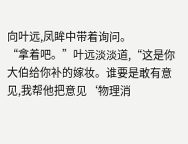向叶远,凤眸中带着询问。
“拿着吧。”叶远淡淡道,“这是你大伯给你补的嫁妆。谁要是敢有意见,我帮他把意见‘物理消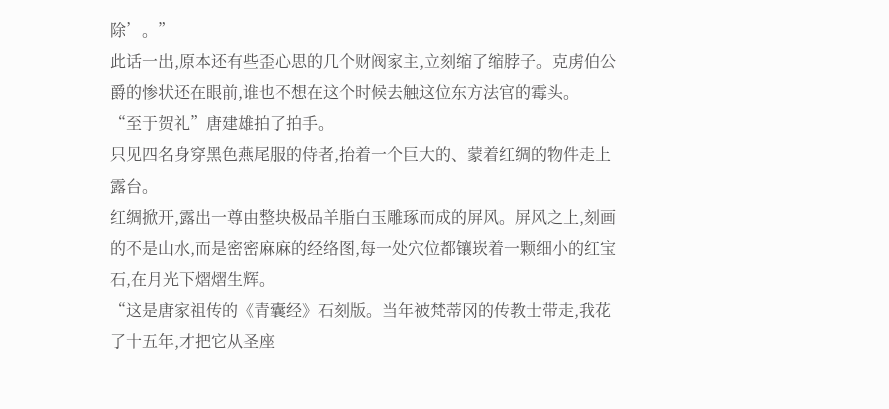除’。”
此话一出,原本还有些歪心思的几个财阀家主,立刻缩了缩脖子。克虏伯公爵的惨状还在眼前,谁也不想在这个时候去触这位东方法官的霉头。
“至于贺礼”唐建雄拍了拍手。
只见四名身穿黑色燕尾服的侍者,抬着一个巨大的、蒙着红绸的物件走上露台。
红绸掀开,露出一尊由整块极品羊脂白玉雕琢而成的屏风。屏风之上,刻画的不是山水,而是密密麻麻的经络图,每一处穴位都镶崁着一颗细小的红宝石,在月光下熠熠生辉。
“这是唐家祖传的《青囊经》石刻版。当年被梵蒂冈的传教士带走,我花了十五年,才把它从圣座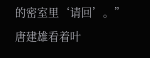的密室里‘请回’。”唐建雄看着叶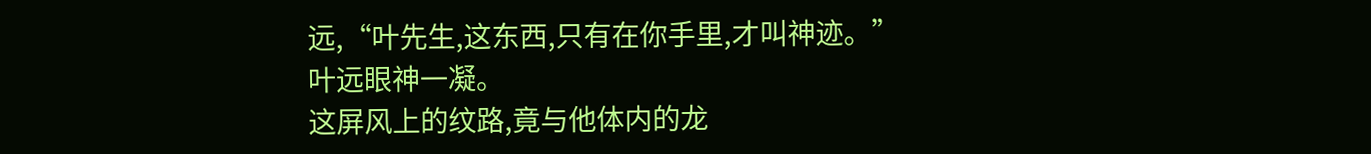远,“叶先生,这东西,只有在你手里,才叫神迹。”
叶远眼神一凝。
这屏风上的纹路,竟与他体内的龙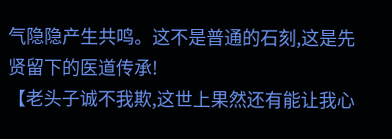气隐隐产生共鸣。这不是普通的石刻,这是先贤留下的医道传承!
【老头子诚不我欺,这世上果然还有能让我心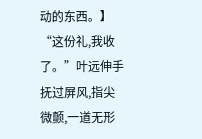动的东西。】
“这份礼,我收了。”叶远伸手抚过屏风,指尖微颤,一道无形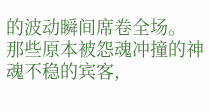的波动瞬间席卷全场。
那些原本被怨魂冲撞的神魂不稳的宾客,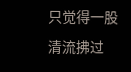只觉得一股清流拂过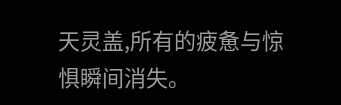天灵盖,所有的疲惫与惊惧瞬间消失。